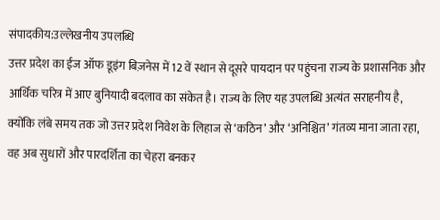संपादकीय:उल्लेखनीय उपलब्धि
उत्तर प्रदेश का ईज ऑफ डूइंग बिज़नेस में 12 वें स्थान से दूसरे पायदान पर पहुंचना राज्य के प्रशासनिक और आर्थिक चरित्र में आए बुनियादी बदलाव का संकेत है। राज्य के लिए यह उपलब्धि अत्यंत सराहनीय है, क्योंकि लंबे समय तक जो उत्तर प्रदेश निवेश के लिहाज से ‘कठिन’ और ‘अनिश्चित’ गंतव्य माना जाता रहा, वह अब सुधारों और पारदर्शिता का चेहरा बनकर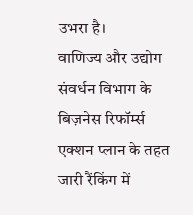उभरा है।
वाणिज्य और उद्योग संवर्धन विभाग के बिज़नेस रिफॉर्म्स एक्शन प्लान के तहत जारी रैंकिंग में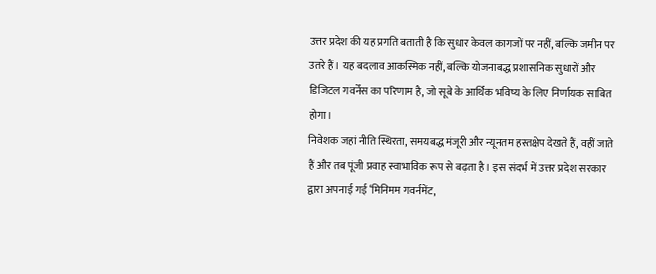उत्तर प्रदेश की यह प्रगति बताती है कि सुधार केवल कागजों पर नहीं, बल्कि जमीन पर उतरे हैं। यह बदलाव आकस्मिक नहीं, बल्कि योजनाबद्ध प्रशासनिक सुधारों और डिजिटल गवर्नेंस का परिणाम है, जो सूबे के आर्थिक भविष्य के लिए निर्णायक साबित होगा।
निवेशक जहां नीति स्थिरता, समयबद्ध मंजूरी और न्यूनतम हस्तक्षेप देखते हैं, वहीं जाते हैं और तब पूंजी प्रवाह स्वाभाविक रूप से बढ़ता है। इस संदर्भ में उत्तर प्रदेश सरकार द्वारा अपनाई गई ‘मिनिमम गवर्नमेंट,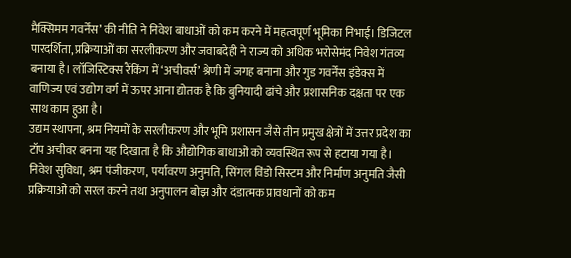मैक्सिमम गवर्नेंस’ की नीति ने निवेश बाधाओं को कम करने में महत्वपूर्ण भूमिका निभाई। डिजिटल पारदर्शिता, प्रक्रियाओं का सरलीकरण और जवाबदेही ने राज्य को अधिक भरोसेमंद निवेश गंतव्य बनाया है। लॉजिस्टिक्स रैंकिंग में ‘अचीवर्स’ श्रेणी में जगह बनाना और गुड गवर्नेंस इंडेक्स में वाणिज्य एवं उद्योग वर्ग में ऊपर आना द्योतक है कि बुनियादी ढांचे और प्रशासनिक दक्षता पर एक साथ काम हुआ है।
उद्यम स्थापना, श्रम नियमों के सरलीकरण और भूमि प्रशासन जैसे तीन प्रमुख क्षेत्रों में उत्तर प्रदेश का टॉप अचीवर बनना यह दिखाता है कि औद्योगिक बाधाओं को व्यवस्थित रूप से हटाया गया है। निवेश सुविधा, श्रम पंजीकरण, पर्यावरण अनुमति, सिंगल विंडो सिस्टम और निर्माण अनुमति जैसी प्रक्रियाओं को सरल करने तथा अनुपालन बोझ और दंडात्मक प्रावधानों को कम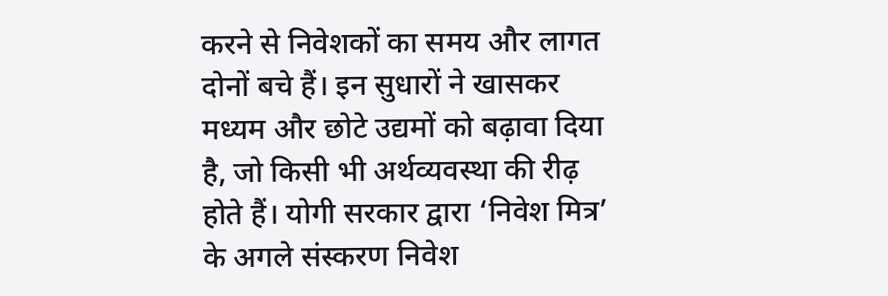करने से निवेशकों का समय और लागत दोनों बचे हैं। इन सुधारों ने खासकर मध्यम और छोटे उद्यमों को बढ़ावा दिया है, जो किसी भी अर्थव्यवस्था की रीढ़ होते हैं। योगी सरकार द्वारा ‘निवेश मित्र’ के अगले संस्करण निवेश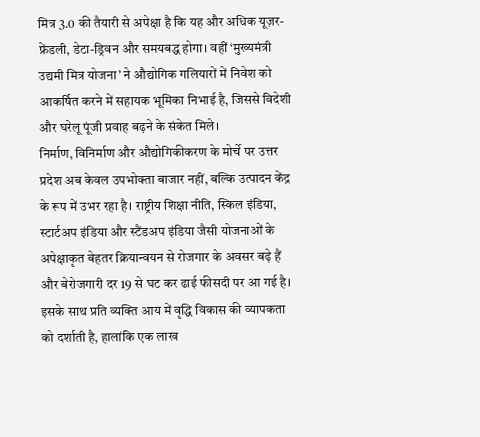मित्र 3.0 की तैयारी से अपेक्षा है कि यह और अधिक यूज़र-फ्रेंडली, डेटा-ड्रिवन और समयबद्ध होगा। वहीं ‘मुख्यमंत्री उद्यमी मित्र योजना’ ने औद्योगिक गलियारों में निवेश को आकर्षित करने में सहायक भूमिका निभाई है, जिससे विदेशी और घरेलू पूंजी प्रवाह बढ़ने के संकेत मिले।
निर्माण, विनिर्माण और औद्योगिकीकरण के मोर्चे पर उत्तर प्रदेश अब केवल उपभोक्ता बाजार नहीं, बल्कि उत्पादन केंद्र के रूप में उभर रहा है। राष्ट्रीय शिक्षा नीति, स्किल इंडिया, स्टार्टअप इंडिया और स्टैंडअप इंडिया जैसी योजनाओं के अपेक्षाकृत बेहतर क्रियान्वयन से रोजगार के अवसर बढ़े हैं और बेरोजगारी दर 19 से घट कर ढाई फीसदी पर आ गई है। इसके साथ प्रति व्यक्ति आय में वृद्धि विकास की व्यापकता को दर्शाती है, हालांकि एक लाख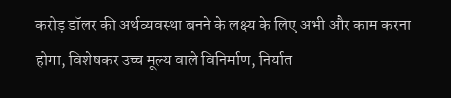करोड़ डॉलर की अर्थव्यवस्था बनने के लक्ष्य के लिए अभी और काम करना होगा, विशेषकर उच्च मूल्य वाले विनिर्माण, निर्यात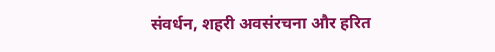संवर्धन, शहरी अवसंरचना और हरित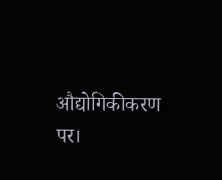औद्योगिकीकरण पर।